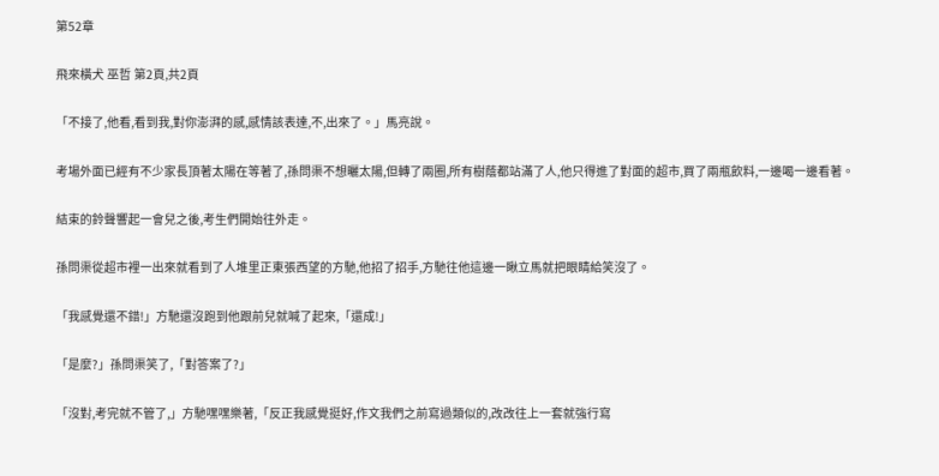第52章

飛來橫犬 巫哲 第2頁,共2頁

「不接了,他看,看到我,對你澎湃的感,感情該表達,不,出來了。」馬亮說。

考場外面已經有不少家長頂著太陽在等著了,孫問渠不想曬太陽,但轉了兩圈,所有樹蔭都站滿了人,他只得進了對面的超市,買了兩瓶飲料,一邊喝一邊看著。

結束的鈴聲響起一會兒之後,考生們開始往外走。

孫問渠從超市裡一出來就看到了人堆里正東張西望的方馳,他招了招手,方馳往他這邊一瞅立馬就把眼睛給笑沒了。

「我感覺還不錯!」方馳還沒跑到他跟前兒就喊了起來,「還成!」

「是麼?」孫問渠笑了,「對答案了?」

「沒對,考完就不管了,」方馳嘿嘿樂著,「反正我感覺挺好,作文我們之前寫過類似的,改改往上一套就強行寫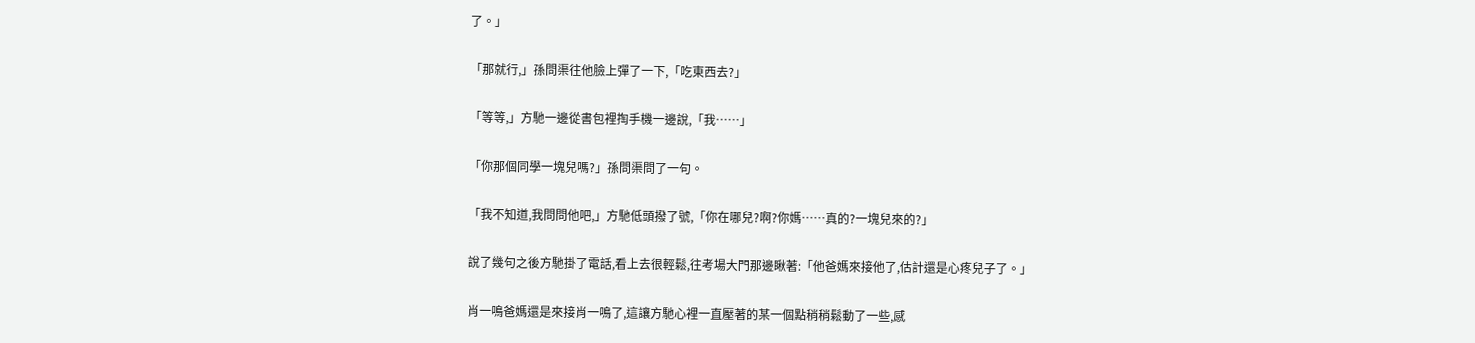了。」

「那就行,」孫問渠往他臉上彈了一下,「吃東西去?」

「等等,」方馳一邊從書包裡掏手機一邊說,「我……」

「你那個同學一塊兒嗎?」孫問渠問了一句。

「我不知道,我問問他吧,」方馳低頭撥了號,「你在哪兒?啊?你媽……真的?一塊兒來的?」

說了幾句之後方馳掛了電話,看上去很輕鬆,往考場大門那邊瞅著:「他爸媽來接他了,估計還是心疼兒子了。」

肖一鳴爸媽還是來接肖一鳴了,這讓方馳心裡一直壓著的某一個點稍稍鬆動了一些,感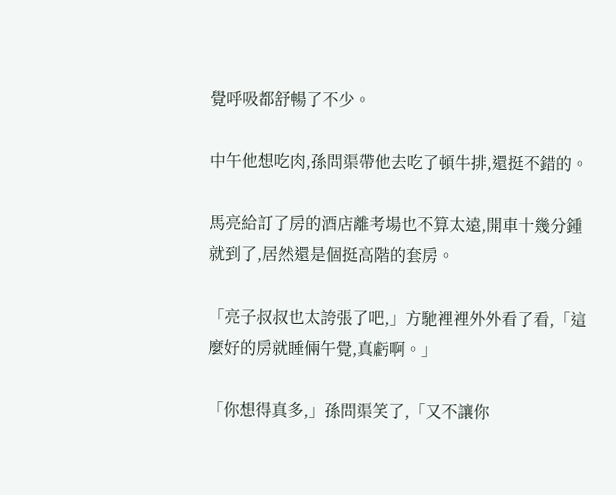覺呼吸都舒暢了不少。

中午他想吃肉,孫問渠帶他去吃了頓牛排,還挺不錯的。

馬亮給訂了房的酒店離考場也不算太遠,開車十幾分鍾就到了,居然還是個挺高階的套房。

「亮子叔叔也太誇張了吧,」方馳裡裡外外看了看,「這麼好的房就睡倆午覺,真虧啊。」

「你想得真多,」孫問渠笑了,「又不讓你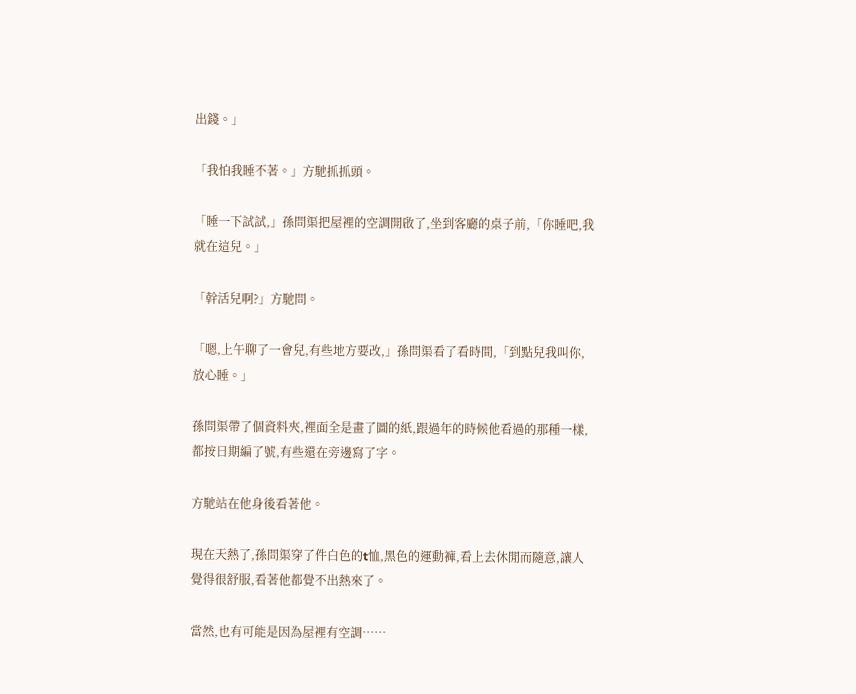出錢。」

「我怕我睡不著。」方馳抓抓頭。

「睡一下試試,」孫問渠把屋裡的空調開啟了,坐到客廳的桌子前,「你睡吧,我就在這兒。」

「幹活兒啊?」方馳問。

「嗯,上午聊了一會兒,有些地方要改,」孫問渠看了看時間,「到點兒我叫你,放心睡。」

孫問渠帶了個資料夾,裡面全是畫了圖的紙,跟過年的時候他看過的那種一樣,都按日期編了號,有些還在旁邊寫了字。

方馳站在他身後看著他。

現在天熱了,孫問渠穿了件白色的t恤,黑色的運動褲,看上去休閒而隨意,讓人覺得很舒服,看著他都覺不出熱來了。

當然,也有可能是因為屋裡有空調……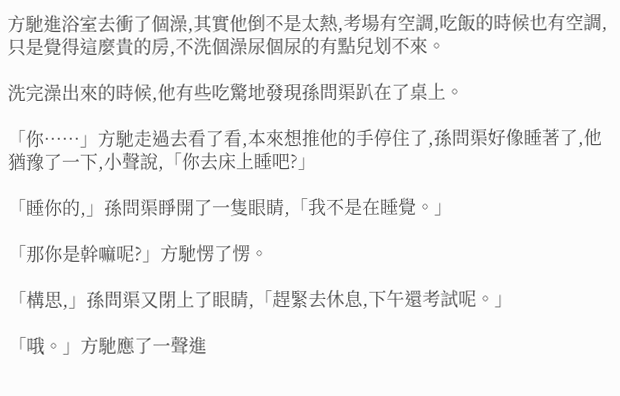方馳進浴室去衝了個澡,其實他倒不是太熱,考場有空調,吃飯的時候也有空調,只是覺得這麼貴的房,不洗個澡尿個尿的有點兒划不來。

洗完澡出來的時候,他有些吃驚地發現孫問渠趴在了桌上。

「你……」方馳走過去看了看,本來想推他的手停住了,孫問渠好像睡著了,他猶豫了一下,小聲說,「你去床上睡吧?」

「睡你的,」孫問渠睜開了一隻眼睛,「我不是在睡覺。」

「那你是幹嘛呢?」方馳愣了愣。

「構思,」孫問渠又閉上了眼睛,「趕緊去休息,下午還考試呢。」

「哦。」方馳應了一聲進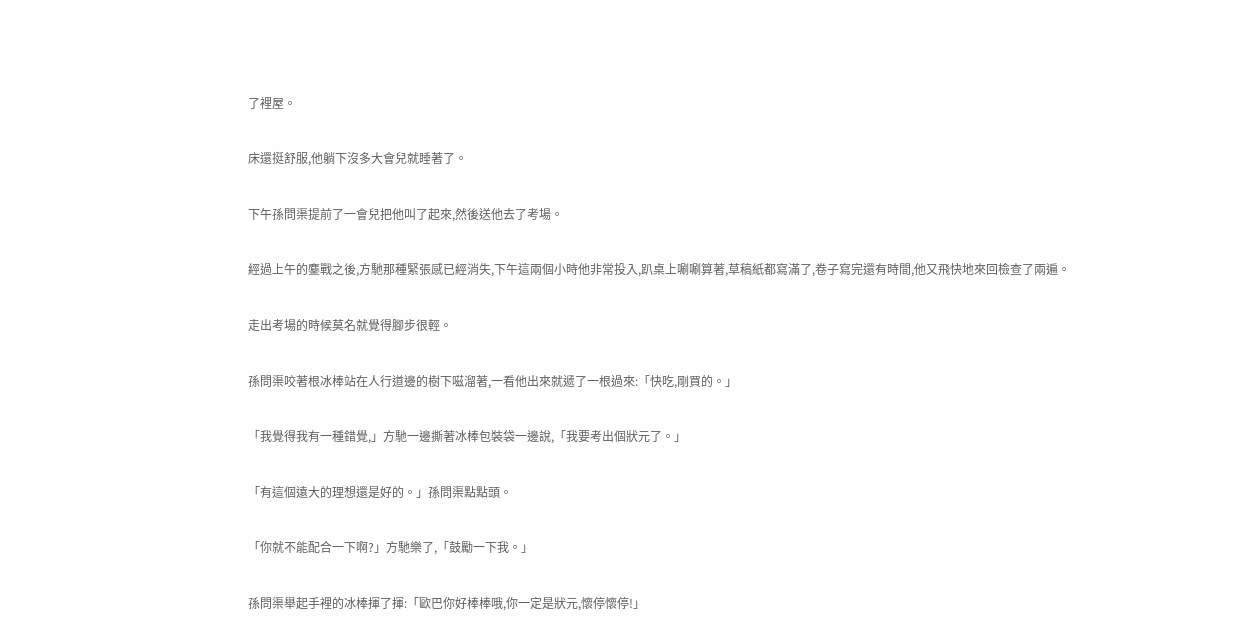了裡屋。

床還挺舒服,他躺下沒多大會兒就睡著了。

下午孫問渠提前了一會兒把他叫了起來,然後送他去了考場。

經過上午的鏖戰之後,方馳那種緊張感已經消失,下午這兩個小時他非常投入,趴桌上唰唰算著,草稿紙都寫滿了,卷子寫完還有時間,他又飛快地來回檢查了兩遍。

走出考場的時候莫名就覺得腳步很輕。

孫問渠咬著根冰棒站在人行道邊的樹下嗞溜著,一看他出來就遞了一根過來:「快吃,剛買的。」

「我覺得我有一種錯覺,」方馳一邊撕著冰棒包裝袋一邊說,「我要考出個狀元了。」

「有這個遠大的理想還是好的。」孫問渠點點頭。

「你就不能配合一下啊?」方馳樂了,「鼓勵一下我。」

孫問渠舉起手裡的冰棒揮了揮:「歐巴你好棒棒哦,你一定是狀元,懷停懷停!」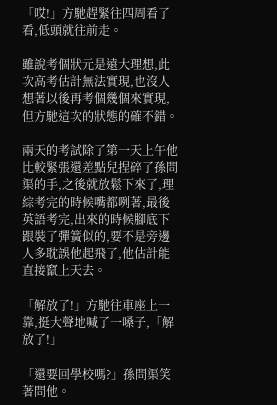「哎!」方馳趕緊往四周看了看,低頭就往前走。

雖說考個狀元是遠大理想,此次高考估計無法實現,也沒人想著以後再考個幾個來實現,但方馳這次的狀態的確不錯。

兩天的考試除了第一天上午他比較緊張還差點兒捏碎了孫問渠的手,之後就放鬆下來了,理綜考完的時候嘴都咧著,最後英語考完,出來的時候腳底下跟裝了彈簧似的,要不是旁邊人多耽誤他起飛了,他估計能直接竄上天去。

「解放了!」方馳往車座上一靠,挺大聲地喊了一嗓子,「解放了!」

「還要回學校嗎?」孫問渠笑著問他。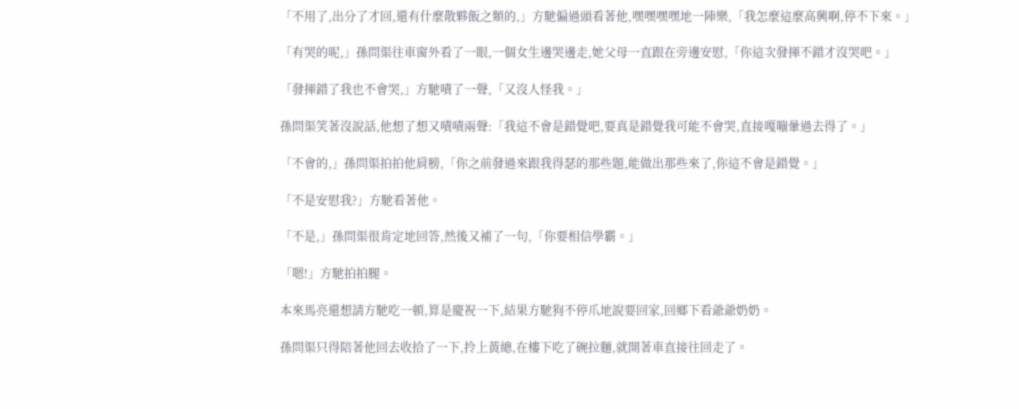「不用了,出分了才回,還有什麼散夥飯之類的,」方馳偏過頭看著他,嘿嘿嘿嘿地一陣樂,「我怎麼這麼高興啊,停不下來。」

「有哭的呢,」孫問渠往車窗外看了一眼,一個女生邊哭邊走,她父母一直跟在旁邊安慰,「你這次發揮不錯才沒哭吧。」

「發揮錯了我也不會哭,」方馳嘖了一聲,「又沒人怪我。」

孫問渠笑著沒說話,他想了想又嘖嘖兩聲:「我這不會是錯覺吧,要真是錯覺我可能不會哭,直接嘎嘣暈過去得了。」

「不會的,」孫問渠拍拍他肩膀,「你之前發過來跟我得瑟的那些題,能做出那些來了,你這不會是錯覺。」

「不是安慰我?」方馳看著他。

「不是,」孫問渠很肯定地回答,然後又補了一句,「你要相信學霸。」

「嗯!」方馳拍拍腿。

本來馬亮還想請方馳吃一頓,算是慶祝一下,結果方馳狗不停爪地說要回家,回鄉下看爺爺奶奶。

孫問渠只得陪著他回去收拾了一下,拎上黃總,在樓下吃了碗拉麵,就開著車直接往回走了。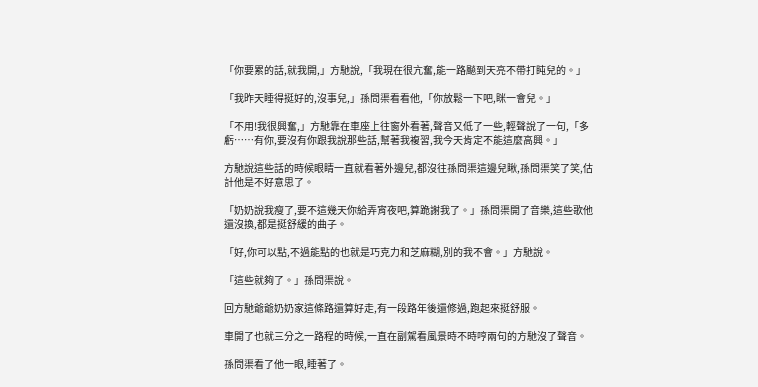「你要累的話,就我開,」方馳說,「我現在很亢奮,能一路飈到天亮不帶打盹兒的。」

「我昨天睡得挺好的,沒事兒,」孫問渠看看他,「你放鬆一下吧,眯一會兒。」

「不用!我很興奮,」方馳靠在車座上往窗外看著,聲音又低了一些,輕聲說了一句,「多虧……有你,要沒有你跟我說那些話,幫著我複習,我今天肯定不能這麼高興。」

方馳說這些話的時候眼睛一直就看著外邊兒,都沒往孫問渠這邊兒瞅,孫問渠笑了笑,估計他是不好意思了。

「奶奶說我瘦了,要不這幾天你給弄宵夜吧,算跪謝我了。」孫問渠開了音樂,這些歌他還沒換,都是挺舒緩的曲子。

「好,你可以點,不過能點的也就是巧克力和芝麻糊,別的我不會。」方馳說。

「這些就夠了。」孫問渠說。

回方馳爺爺奶奶家這條路還算好走,有一段路年後還修過,跑起來挺舒服。

車開了也就三分之一路程的時候,一直在副駕看風景時不時哼兩句的方馳沒了聲音。

孫問渠看了他一眼,睡著了。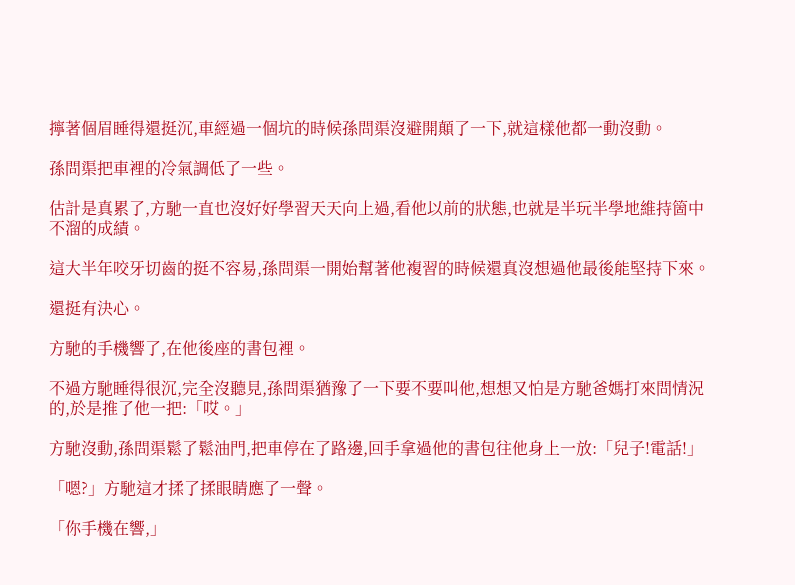擰著個眉睡得還挺沉,車經過一個坑的時候孫問渠沒避開顛了一下,就這樣他都一動沒動。

孫問渠把車裡的冷氣調低了一些。

估計是真累了,方馳一直也沒好好學習天天向上過,看他以前的狀態,也就是半玩半學地維持箇中不溜的成績。

這大半年咬牙切齒的挺不容易,孫問渠一開始幫著他複習的時候還真沒想過他最後能堅持下來。

還挺有決心。

方馳的手機響了,在他後座的書包裡。

不過方馳睡得很沉,完全沒聽見,孫問渠猶豫了一下要不要叫他,想想又怕是方馳爸媽打來問情況的,於是推了他一把:「哎。」

方馳沒動,孫問渠鬆了鬆油門,把車停在了路邊,回手拿過他的書包往他身上一放:「兒子!電話!」

「嗯?」方馳這才揉了揉眼睛應了一聲。

「你手機在響,」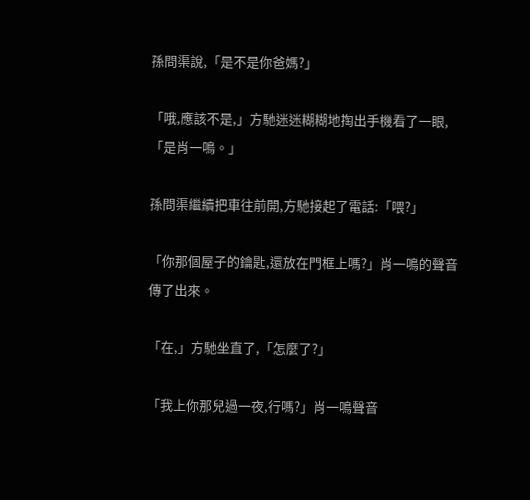孫問渠說,「是不是你爸媽?」

「哦,應該不是,」方馳迷迷糊糊地掏出手機看了一眼,「是肖一鳴。」

孫問渠繼續把車往前開,方馳接起了電話:「喂?」

「你那個屋子的鑰匙,還放在門框上嗎?」肖一鳴的聲音傳了出來。

「在,」方馳坐直了,「怎麼了?」

「我上你那兒過一夜,行嗎?」肖一鳴聲音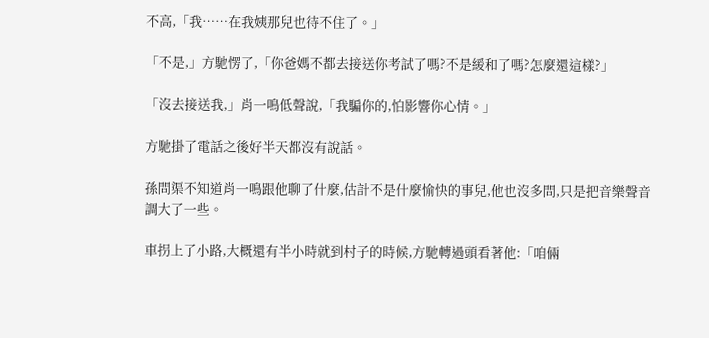不高,「我……在我姨那兒也待不住了。」

「不是,」方馳愣了,「你爸媽不都去接送你考試了嗎?不是緩和了嗎?怎麼還這樣?」

「沒去接送我,」肖一鳴低聲說,「我騙你的,怕影響你心情。」

方馳掛了電話之後好半天都沒有說話。

孫問渠不知道肖一鳴跟他聊了什麼,估計不是什麼愉快的事兒,他也沒多問,只是把音樂聲音調大了一些。

車拐上了小路,大概還有半小時就到村子的時候,方馳轉過頭看著他:「咱倆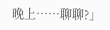晚上……聊聊?」